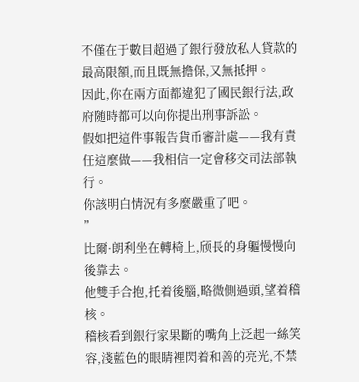不僅在于數目超過了銀行發放私人貸款的最高限額,而且既無擔保,又無抵押。
因此,你在兩方面都違犯了國民銀行法,政府随時都可以向你提出刑事訴訟。
假如把這件事報告貨币審計處——我有責任這麼做——我相信一定會移交司法部執行。
你該明白情況有多麼嚴重了吧。
”
比爾·朗利坐在轉椅上,颀長的身軀慢慢向後靠去。
他雙手合抱,托着後腦,略微側過頭,望着稽核。
稽核看到銀行家果斷的嘴角上泛起一絲笑容,淺藍色的眼睛裡閃着和善的亮光,不禁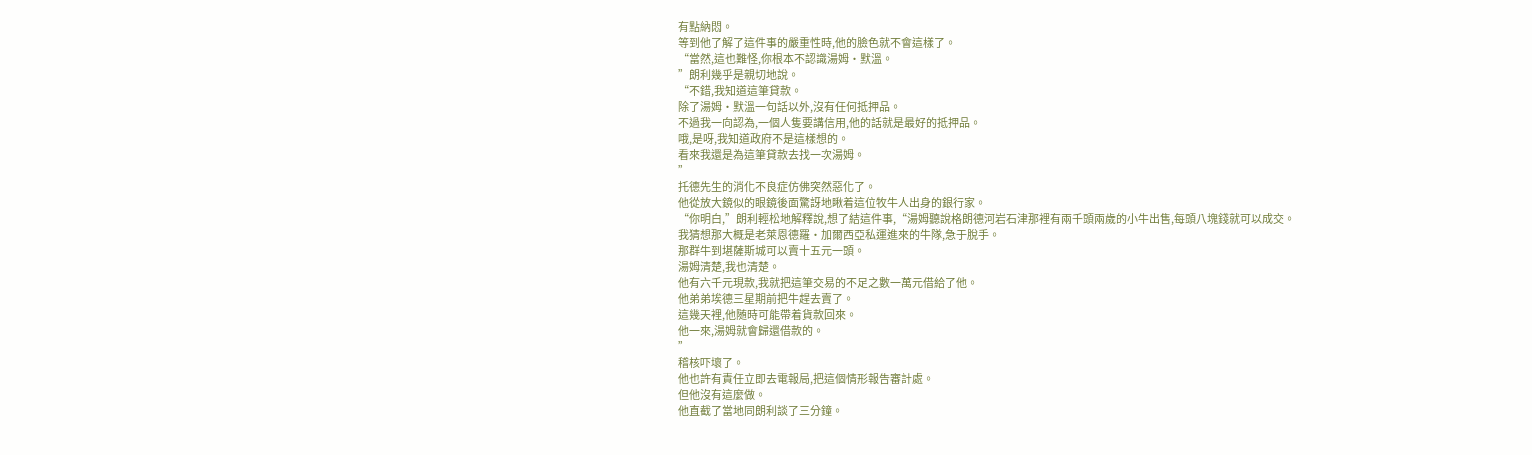有點納悶。
等到他了解了這件事的嚴重性時,他的臉色就不會這樣了。
“當然,這也難怪,你根本不認識湯姆·默溫。
”朗利幾乎是親切地說。
“不錯,我知道這筆貸款。
除了湯姆·默溫一句話以外,沒有任何抵押品。
不過我一向認為,一個人隻要講信用,他的話就是最好的抵押品。
哦,是呀,我知道政府不是這樣想的。
看來我還是為這筆貸款去找一次湯姆。
”
托德先生的消化不良症仿佛突然惡化了。
他從放大鏡似的眼鏡後面驚訝地瞅着這位牧牛人出身的銀行家。
“你明白,”朗利輕松地解釋說,想了結這件事,“湯姆聽說格朗德河岩石津那裡有兩千頭兩歲的小牛出售,每頭八塊錢就可以成交。
我猜想那大概是老萊恩德羅·加爾西亞私運進來的牛隊,急于脫手。
那群牛到堪薩斯城可以賣十五元一頭。
湯姆清楚,我也清楚。
他有六千元現款,我就把這筆交易的不足之數一萬元借給了他。
他弟弟埃德三星期前把牛趕去賣了。
這幾天裡,他随時可能帶着貨款回來。
他一來,湯姆就會歸還借款的。
”
稽核吓壞了。
他也許有責任立即去電報局,把這個情形報告審計處。
但他沒有這麼做。
他直截了當地同朗利談了三分鐘。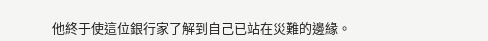他終于使這位銀行家了解到自己已站在災難的邊緣。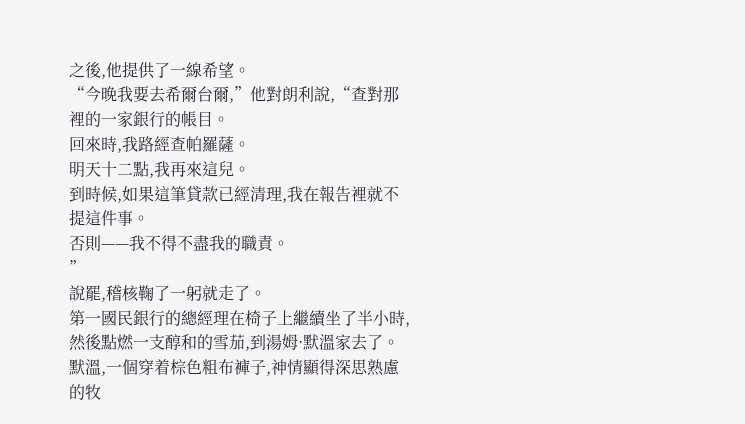之後,他提供了一線希望。
“今晚我要去希爾台爾,”他對朗利說,“查對那裡的一家銀行的帳目。
回來時,我路經查帕羅薩。
明天十二點,我再來這兒。
到時候,如果這筆貸款已經清理,我在報告裡就不提這件事。
否則——我不得不盡我的職責。
”
說罷,稽核鞠了一躬就走了。
第一國民銀行的總經理在椅子上繼續坐了半小時,然後點燃一支醇和的雪茄,到湯姆·默溫家去了。
默溫,一個穿着棕色粗布褲子,神情顯得深思熟慮的牧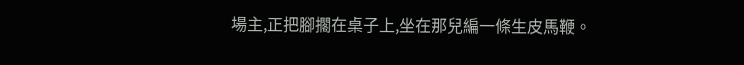場主,正把腳擱在桌子上,坐在那兒編一條生皮馬鞭。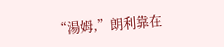“湯姆,”朗利靠在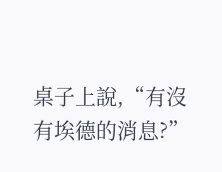桌子上說,“有沒有埃德的消息?”